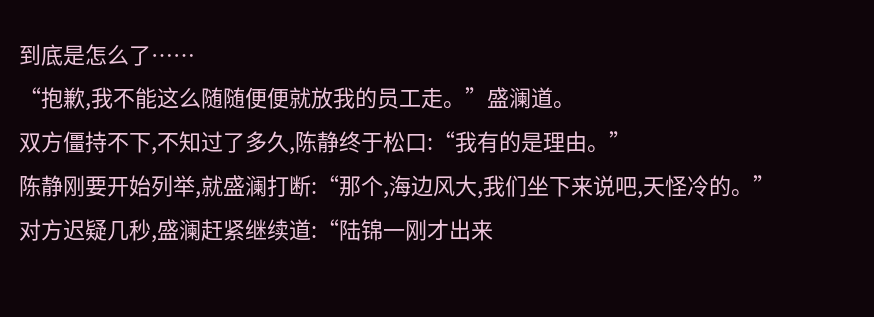到底是怎么了……
“抱歉,我不能这么随随便便就放我的员工走。”盛澜道。
双方僵持不下,不知过了多久,陈静终于松口:“我有的是理由。”
陈静刚要开始列举,就盛澜打断:“那个,海边风大,我们坐下来说吧,天怪冷的。”
对方迟疑几秒,盛澜赶紧继续道:“陆锦一刚才出来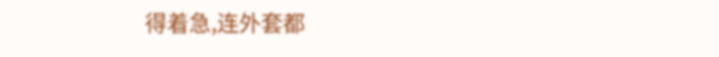得着急,连外套都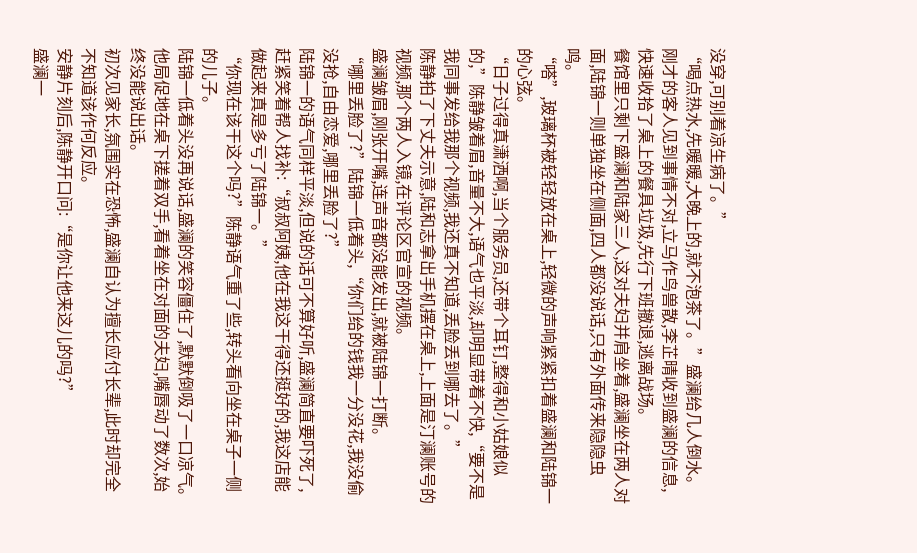没穿,可别着凉生病了。”
“喝点热水,先暖暖,大晚上的,就不泡茶了。”盛澜给几人倒水。
刚才的客人见到事情不对,立马作鸟兽散,李芷晴收到盛澜的信息,快速收拾了桌上的餐具垃圾,先行下班撤退,逃离战场。
餐馆里只剩下盛澜和陆家三人,这对夫妇并肩坐着,盛澜坐在两人对面,陆锦一则单独坐在侧面,四人都没说话,只有外面传来隐隐虫鸣。
“嗒”,玻璃杯被轻轻放在桌上,轻微的声响紧紧扣着盛澜和陆锦一的心弦。
“日子过得真潇洒啊,当个服务员,还带个耳钉,整得和小姑娘似的,”陈静皱着眉,音量不大,语气也平淡,却明显带着不快,“要不是我同事发给我那个视频,我还真不知道,丢脸丢到哪去了。”
陈静拍了下丈夫示意,陆和志拿出手机摆在桌上,上面是汀澜账号的视频,那个两人入镜,在评论区官宣的视频。
盛澜皱眉,刚张开嘴,连声音都没能发出,就被陆锦一打断。
“哪里丢脸了?”陆锦一低着头,“你们给的钱我一分没花,我没偷没抢,自由恋爱,哪里丢脸了?”
陆锦一的语气同样平淡,但说的话可不算好听,盛澜简直要吓死了,赶紧笑着帮人找补:“叔叔阿姨,他在我这干得还挺好的,我这店能做起来真是多亏了陆锦一。”
“你现在该干这个吗?”陈静语气重了些,转头看向坐在桌子一侧的儿子。
陆锦一低着头没再说话,盛澜的笑容僵住了,默默倒吸了一口凉气。
他局促地在桌下搓着双手,看着坐在对面的夫妇,嘴唇动了数次,始终没能说出话。
初次见家长,氛围实在恐怖,盛澜自认为擅长应付长辈,此时却完全不知道该作何反应。
安静片刻后,陈静开口问:“是你让他来这儿的吗?”
盛澜一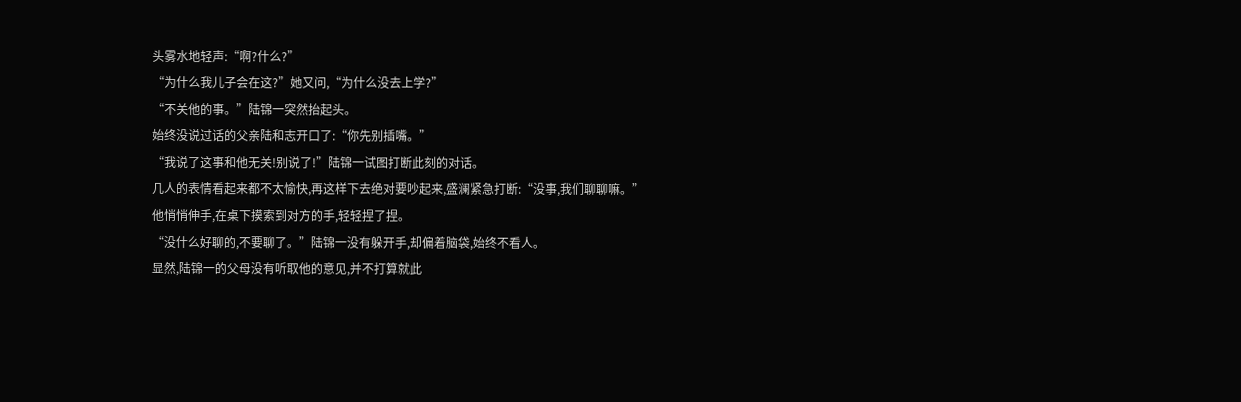头雾水地轻声:“啊?什么?”
“为什么我儿子会在这?”她又问,“为什么没去上学?”
“不关他的事。”陆锦一突然抬起头。
始终没说过话的父亲陆和志开口了:“你先别插嘴。”
“我说了这事和他无关!别说了!”陆锦一试图打断此刻的对话。
几人的表情看起来都不太愉快,再这样下去绝对要吵起来,盛澜紧急打断:“没事,我们聊聊嘛。”
他悄悄伸手,在桌下摸索到对方的手,轻轻捏了捏。
“没什么好聊的,不要聊了。”陆锦一没有躲开手,却偏着脑袋,始终不看人。
显然,陆锦一的父母没有听取他的意见,并不打算就此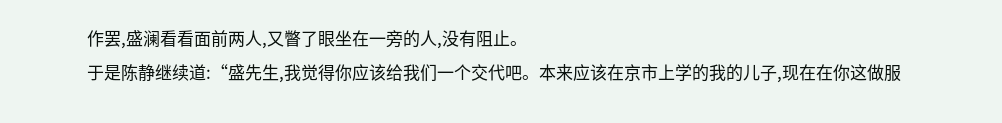作罢,盛澜看看面前两人,又瞥了眼坐在一旁的人,没有阻止。
于是陈静继续道:“盛先生,我觉得你应该给我们一个交代吧。本来应该在京市上学的我的儿子,现在在你这做服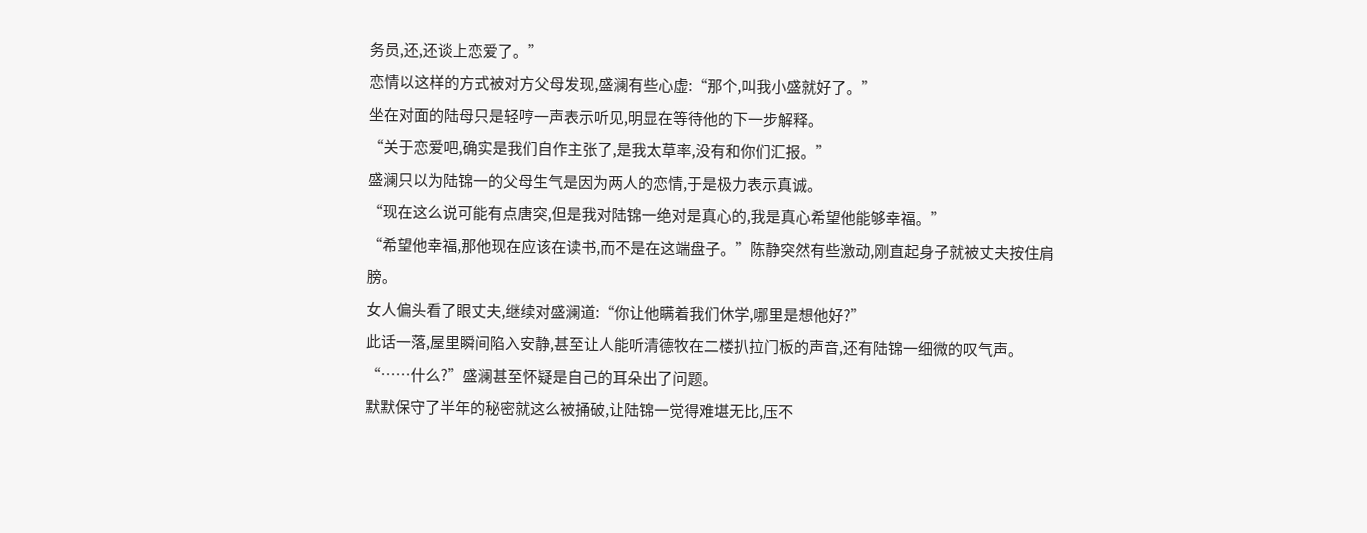务员,还,还谈上恋爱了。”
恋情以这样的方式被对方父母发现,盛澜有些心虚:“那个,叫我小盛就好了。”
坐在对面的陆母只是轻哼一声表示听见,明显在等待他的下一步解释。
“关于恋爱吧,确实是我们自作主张了,是我太草率,没有和你们汇报。”
盛澜只以为陆锦一的父母生气是因为两人的恋情,于是极力表示真诚。
“现在这么说可能有点唐突,但是我对陆锦一绝对是真心的,我是真心希望他能够幸福。”
“希望他幸福,那他现在应该在读书,而不是在这端盘子。”陈静突然有些激动,刚直起身子就被丈夫按住肩膀。
女人偏头看了眼丈夫,继续对盛澜道:“你让他瞒着我们休学,哪里是想他好?”
此话一落,屋里瞬间陷入安静,甚至让人能听清德牧在二楼扒拉门板的声音,还有陆锦一细微的叹气声。
“……什么?”盛澜甚至怀疑是自己的耳朵出了问题。
默默保守了半年的秘密就这么被捅破,让陆锦一觉得难堪无比,压不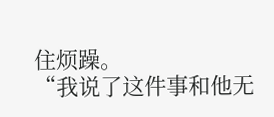住烦躁。
“我说了这件事和他无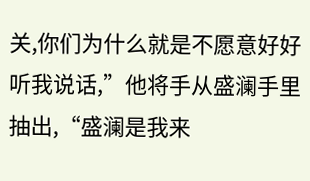关,你们为什么就是不愿意好好听我说话,”他将手从盛澜手里抽出,“盛澜是我来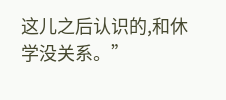这儿之后认识的,和休学没关系。”